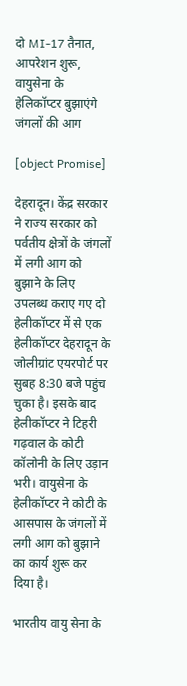दो MI-17 तैनात, आपरेशन शुरू, वायुसेना के हेलिकॉप्‍टर बुझाएंगे जंगलों की आग

[object Promise]

देहरादून। केंद्र सरकार ने राज्य सरकार को पर्वतीय क्षेत्रों के जंगलों में लगी आग को बुझाने के लिए उपलब्ध कराए गए दो हेलीकॉप्टर में से एक हेलीकॉप्टर देहरादून के जोलीग्रांट एयरपोर्ट पर सुबह 8:30 बजे पहुंच चुका है। इसके बाद हेलीकॉप्‍टर ने टिहरी गढ़वाल के कोटी कॉलोनी के लिए उड़ान भरी। वायुसेना के हेलीकॉप्‍टर ने कोटी के आसपास के जंगलों में लगी आग को बुझाने का कार्य शुरू कर दिया है।

भारतीय वायु सेना के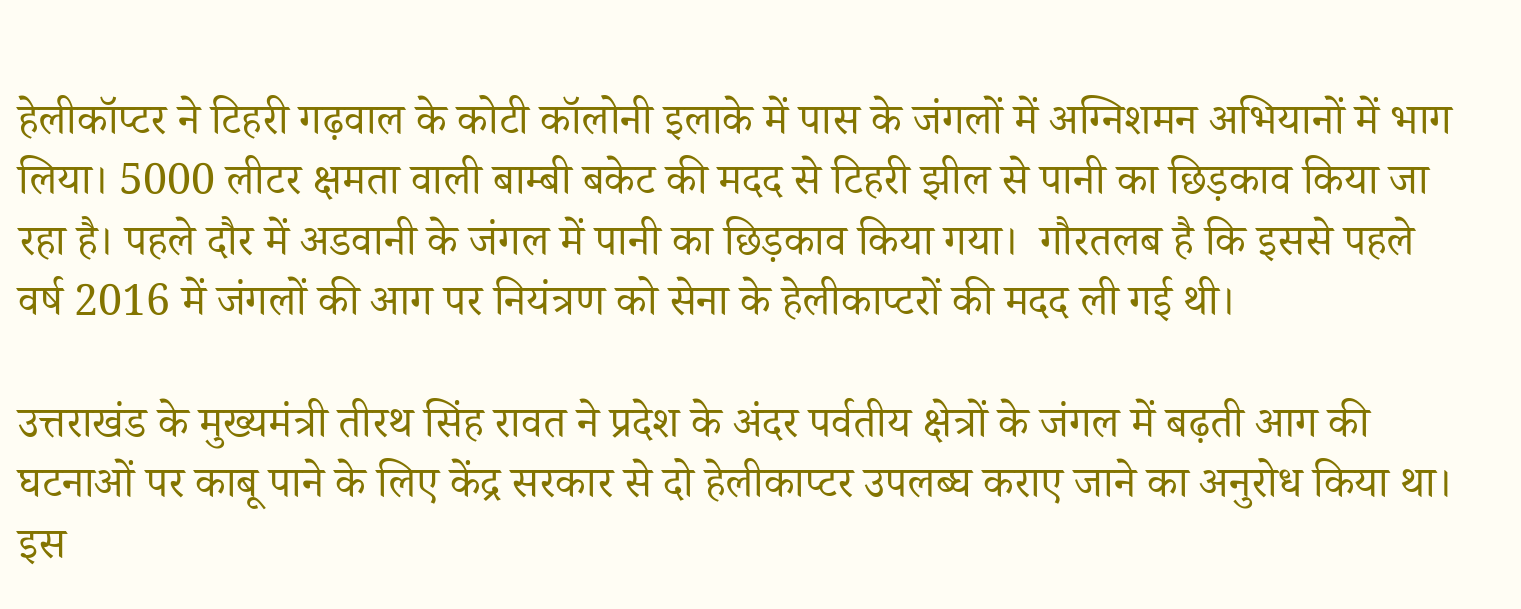हेलीकॉप्टर ने टिहरी गढ़वाल के कोटी कॉलोनी इलाके में पास के जंगलों में अग्निशमन अभियानों में भाग लिया। 5000 लीटर क्षमता वाली बाम्बी बकेट की मदद से टिहरी झील से पानी का छिड़काव किया जा रहा है। पहले दौर में अडवानी के जंगल में पानी का छिड़काव किया गया।  गौरतलब है कि इससे पहले वर्ष 2016 में जंगलों की आग पर नियंत्रण को सेना के हेलीकाप्टरों की मदद ली गई थी।

उत्तराखंड के मुख्यमंत्री तीरथ सिंह रावत ने प्रदेश के अंदर पर्वतीय क्षेत्रों के जंगल में बढ़ती आग की घटनाओं पर काबू पाने के लिए केंद्र सरकार से दो हेलीकाप्टर उपलब्घ कराए जाने का अनुरोध किया था। इस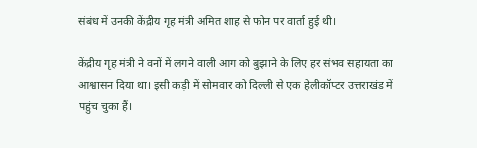संबंध में उनकी केंद्रीय गृह मंत्री अमित शाह से फोन पर वार्ता हुई थी।

केंद्रीय गृह मंत्री ने वनों में लगने वाली आग को बुझाने के लिए हर संभव सहायता का आश्वासन दिया था। इसी कड़ी में सोमवार को दिल्ली से एक हेलीकॉप्टर उत्तराखंड में पहुंच चुका हैं।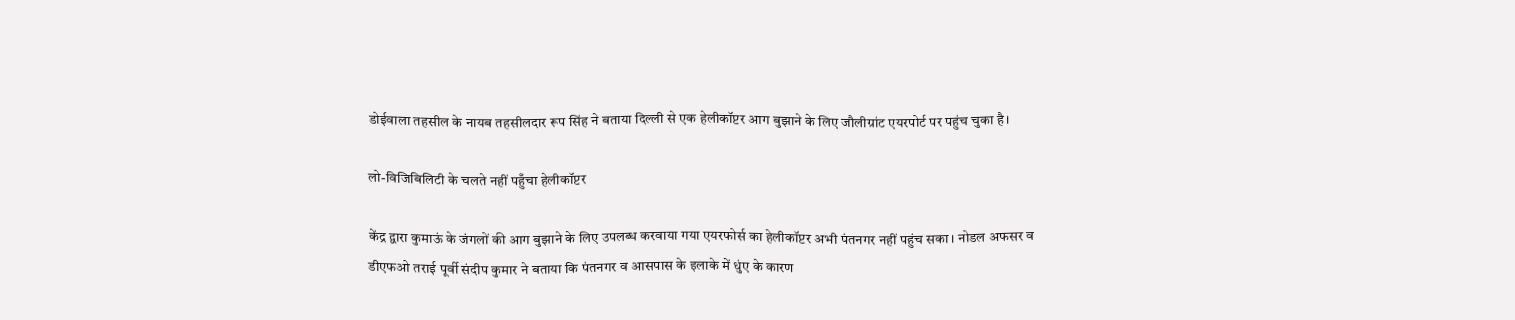डोईवाला तहसील के नायब तहसीलदार रूप सिंह ने बताया दिल्ली से एक हेलीकॉप्टर आग बुझाने के लिए जौलीग्रांट एयरपोर्ट पर पहुंच चुका है।

लो-विजिबिलिटी के चलते नहीं पहुँचा हेलीकॉप्टर

केंद्र द्वारा कुमाऊं के जंगलों की आग बुझाने के लिए उपलब्ध करवाया गया एयरफोर्स का हेलीकॉप्टर अभी पंतनगर नहीं पहुंच सका। नोडल अफसर व डीएफओ तराई पूर्वी संदीप कुमार ने बताया कि पंतनगर व आसपास के इलाके में धुंए के कारण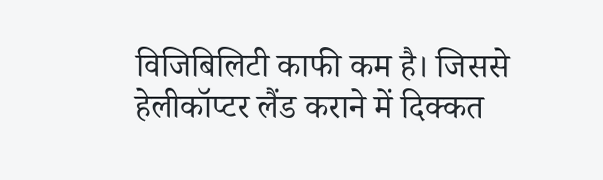विजिबिलिटी काफी कम है। जिससे हेलीकॉप्टर लैंड कराने में दिक्कत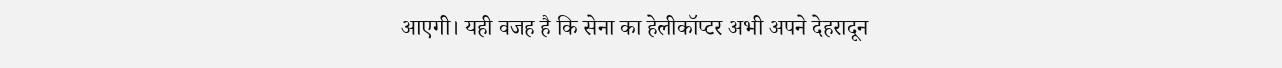आएगी। यही वजह है कि सेना का हेलीकॉप्टर अभी अपने देहरादून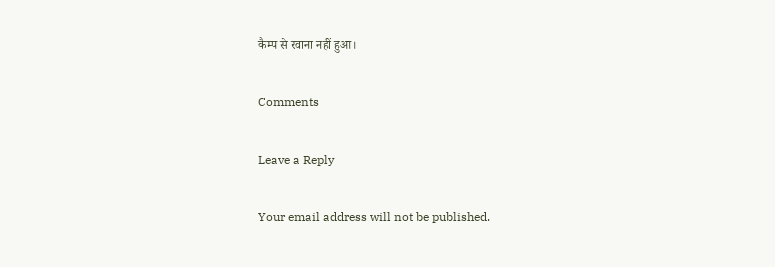कैम्प से रवाना नहीं हुआ।

Comments

Leave a Reply

Your email address will not be published.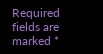Required fields are marked *